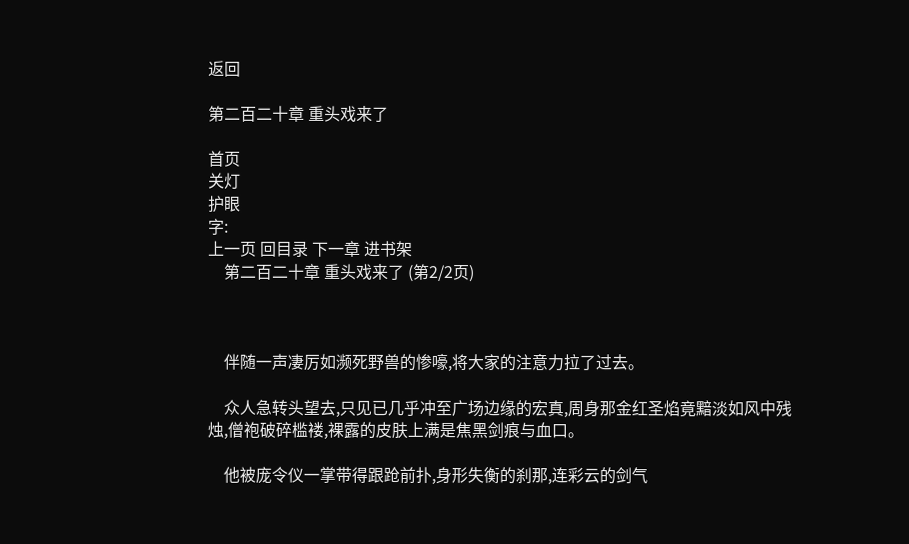返回

第二百二十章 重头戏来了

首页
关灯
护眼
字:
上一页 回目录 下一章 进书架
    第二百二十章 重头戏来了 (第2/2页)



    伴随一声凄厉如濒死野兽的惨嚎,将大家的注意力拉了过去。

    众人急转头望去,只见已几乎冲至广场边缘的宏真,周身那金红圣焰竟黯淡如风中残烛,僧袍破碎槛褛,裸露的皮肤上满是焦黑剑痕与血口。

    他被庞令仪一掌带得跟跄前扑,身形失衡的刹那,连彩云的剑气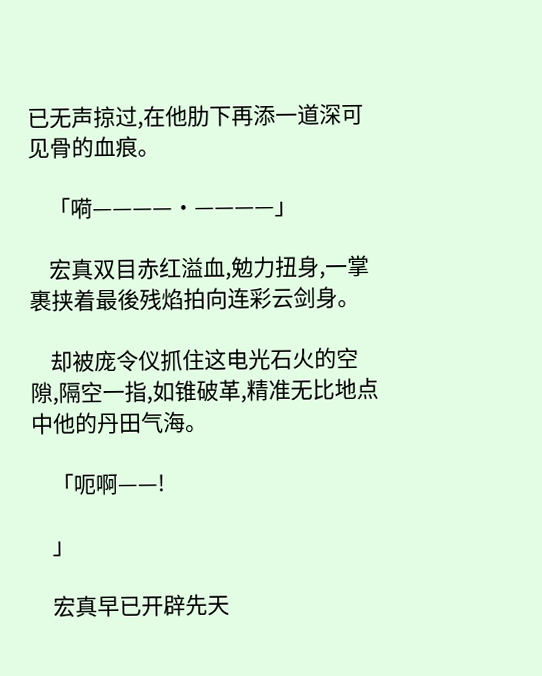已无声掠过,在他肋下再添一道深可见骨的血痕。

    「嗬————·————」

    宏真双目赤红溢血,勉力扭身,一掌裹挟着最後残焰拍向连彩云剑身。

    却被庞令仪抓住这电光石火的空隙,隔空一指,如锥破革,精准无比地点中他的丹田气海。

    「呃啊——!

    」

    宏真早已开辟先天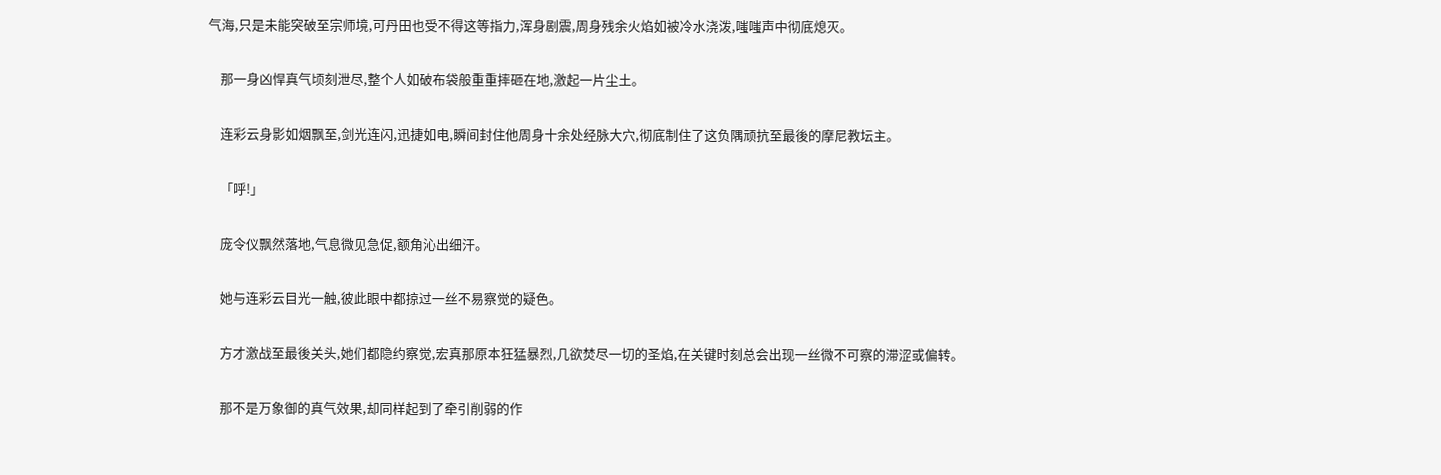气海,只是未能突破至宗师境,可丹田也受不得这等指力,浑身剧震,周身残余火焰如被冷水浇泼,嗤嗤声中彻底熄灭。

    那一身凶悍真气顷刻泄尽,整个人如破布袋般重重摔砸在地,激起一片尘土。

    连彩云身影如烟飘至,剑光连闪,迅捷如电,瞬间封住他周身十余处经脉大穴,彻底制住了这负隅顽抗至最後的摩尼教坛主。

    「呼!」

    庞令仪飘然落地,气息微见急促,额角沁出细汗。

    她与连彩云目光一触,彼此眼中都掠过一丝不易察觉的疑色。

    方才激战至最後关头,她们都隐约察觉,宏真那原本狂猛暴烈,几欲焚尽一切的圣焰,在关键时刻总会出现一丝微不可察的滞涩或偏转。

    那不是万象御的真气效果,却同样起到了牵引削弱的作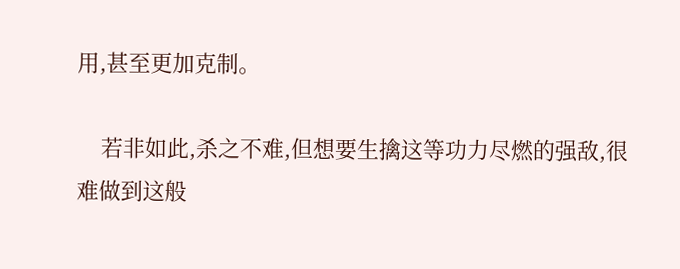用,甚至更加克制。

    若非如此,杀之不难,但想要生擒这等功力尽燃的强敌,很难做到这般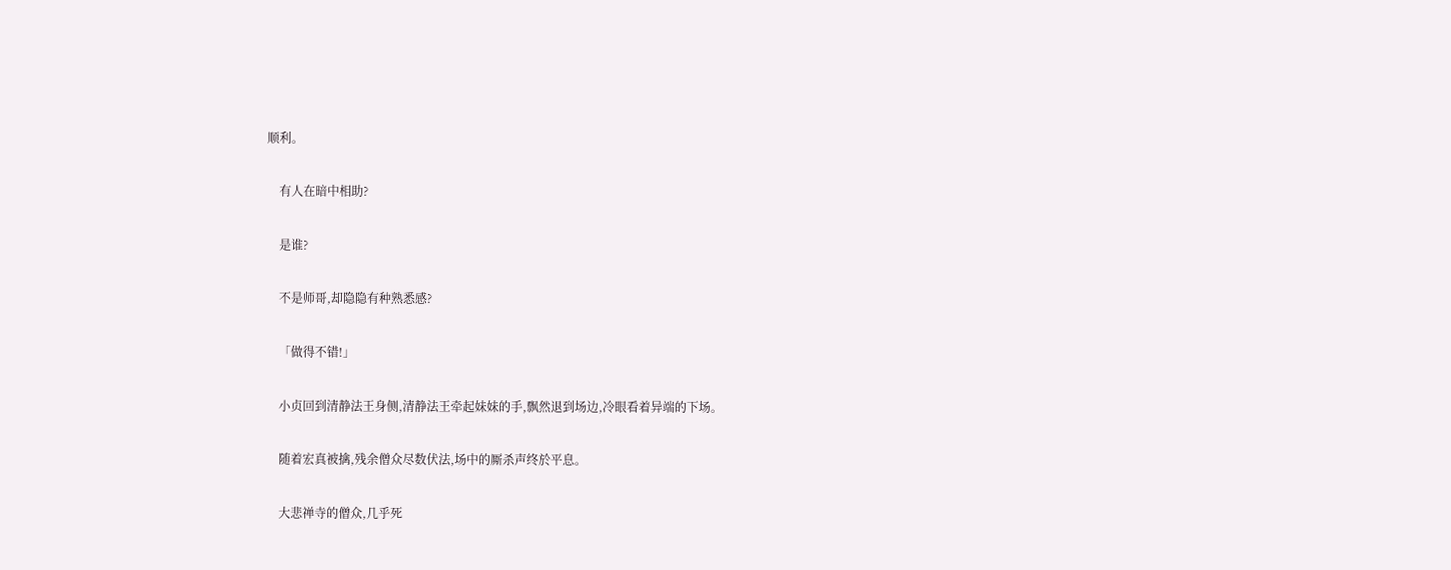顺利。

    有人在暗中相助?

    是谁?

    不是师哥,却隐隐有种熟悉感?

    「做得不错!」

    小贞回到清静法王身侧,清静法王牵起妹妹的手,飘然退到场边,冷眼看着异端的下场。

    随着宏真被擒,残余僧众尽数伏法,场中的厮杀声终於平息。

    大悲禅寺的僧众,几乎死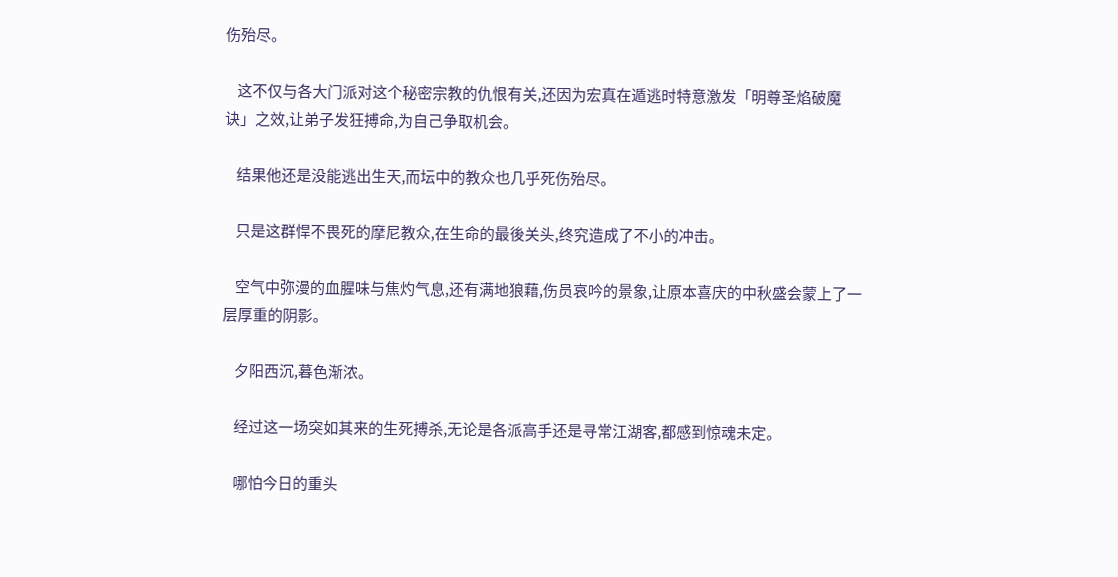伤殆尽。

    这不仅与各大门派对这个秘密宗教的仇恨有关,还因为宏真在遁逃时特意激发「明尊圣焰破魔诀」之效,让弟子发狂搏命,为自己争取机会。

    结果他还是没能逃出生天,而坛中的教众也几乎死伤殆尽。

    只是这群悍不畏死的摩尼教众,在生命的最後关头,终究造成了不小的冲击。

    空气中弥漫的血腥味与焦灼气息,还有满地狼藉,伤员哀吟的景象,让原本喜庆的中秋盛会蒙上了一层厚重的阴影。

    夕阳西沉,暮色渐浓。

    经过这一场突如其来的生死搏杀,无论是各派高手还是寻常江湖客,都感到惊魂未定。

    哪怕今日的重头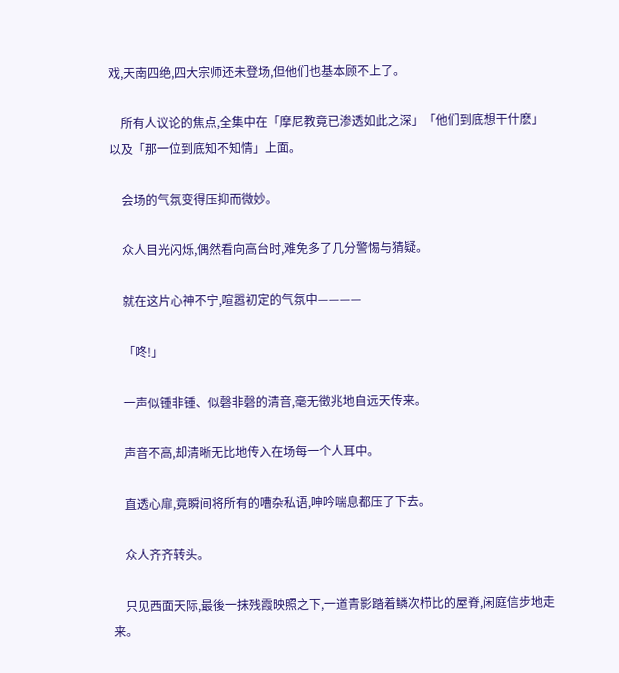戏,天南四绝,四大宗师还未登场,但他们也基本顾不上了。

    所有人议论的焦点,全集中在「摩尼教竟已渗透如此之深」「他们到底想干什麽」以及「那一位到底知不知情」上面。

    会场的气氛变得压抑而微妙。

    众人目光闪烁,偶然看向高台时,难免多了几分警惕与猜疑。

    就在这片心神不宁,喧嚣初定的气氛中————

    「咚!」

    一声似锺非锺、似磬非磬的清音,毫无徵兆地自远天传来。

    声音不高,却清晰无比地传入在场每一个人耳中。

    直透心扉,竟瞬间将所有的嘈杂私语,呻吟喘息都压了下去。

    众人齐齐转头。

    只见西面天际,最後一抹残霞映照之下,一道青影踏着鳞次栉比的屋脊,闲庭信步地走来。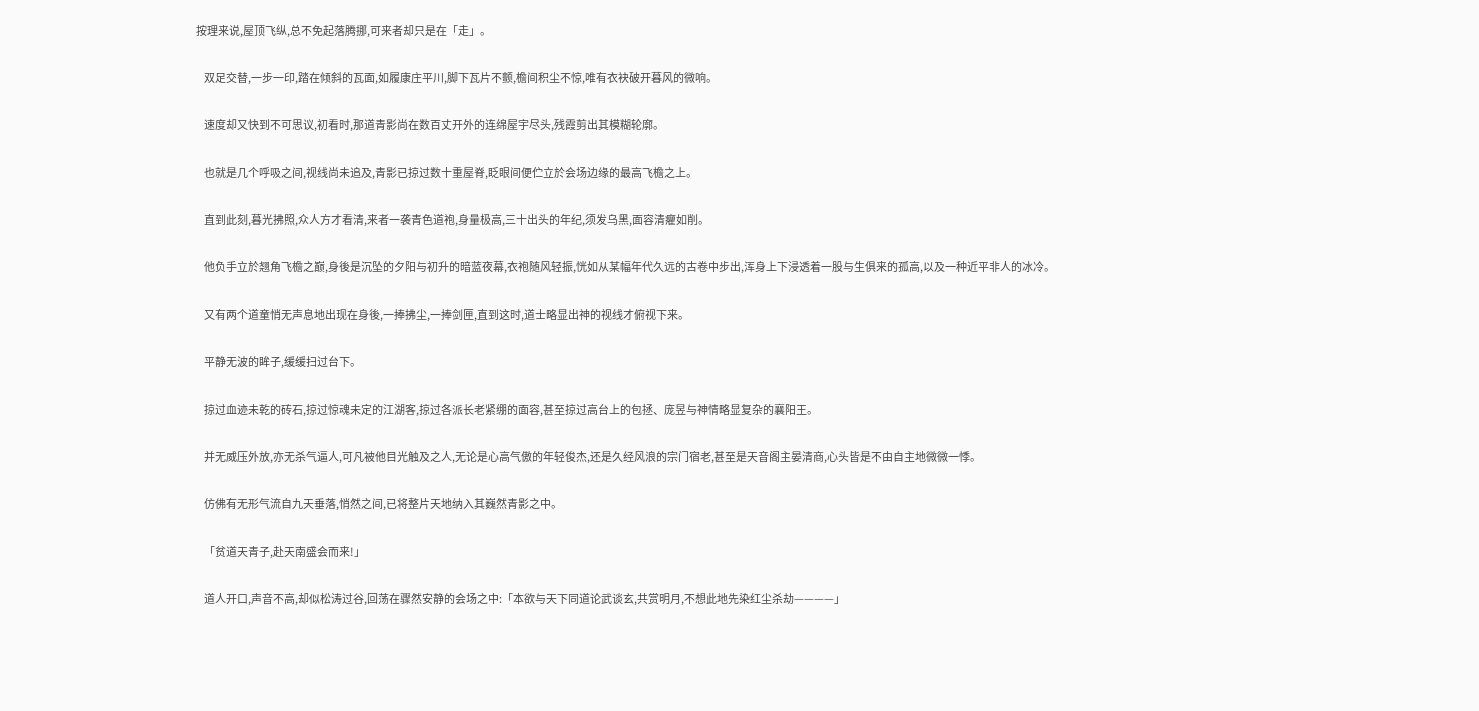按理来说,屋顶飞纵,总不免起落腾挪,可来者却只是在「走」。

    双足交替,一步一印,踏在倾斜的瓦面,如履康庄平川,脚下瓦片不颤,檐间积尘不惊,唯有衣袂破开暮风的微响。

    速度却又快到不可思议,初看时,那道青影尚在数百丈开外的连绵屋宇尽头,残霞剪出其模糊轮廓。

    也就是几个呼吸之间,视线尚未追及,青影已掠过数十重屋脊,眨眼间便伫立於会场边缘的最高飞檐之上。

    直到此刻,暮光拂照,众人方才看清,来者一袭青色道袍,身量极高,三十出头的年纪,须发乌黑,面容清癯如削。

    他负手立於翘角飞檐之巅,身後是沉坠的夕阳与初升的暗蓝夜幕,衣袍随风轻振,恍如从某幅年代久远的古卷中步出,浑身上下浸透着一股与生俱来的孤高,以及一种近平非人的冰冷。

    又有两个道童悄无声息地出现在身後,一捧拂尘,一捧剑匣,直到这时,道士略显出神的视线才俯视下来。

    平静无波的眸子,缓缓扫过台下。

    掠过血迹未乾的砖石,掠过惊魂未定的江湖客,掠过各派长老紧绷的面容,甚至掠过高台上的包拯、庞昱与神情略显复杂的襄阳王。

    并无威压外放,亦无杀气逼人,可凡被他目光触及之人,无论是心高气傲的年轻俊杰,还是久经风浪的宗门宿老,甚至是天音阁主晏清商,心头皆是不由自主地微微一悸。

    仿佛有无形气流自九天垂落,悄然之间,已将整片天地纳入其巍然青影之中。

    「贫道天青子,赴天南盛会而来!」

    道人开口,声音不高,却似松涛过谷,回荡在骤然安静的会场之中:「本欲与天下同道论武谈玄,共赏明月,不想此地先染红尘杀劫————」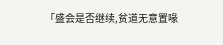「盛会是否继续,贫道无意置喙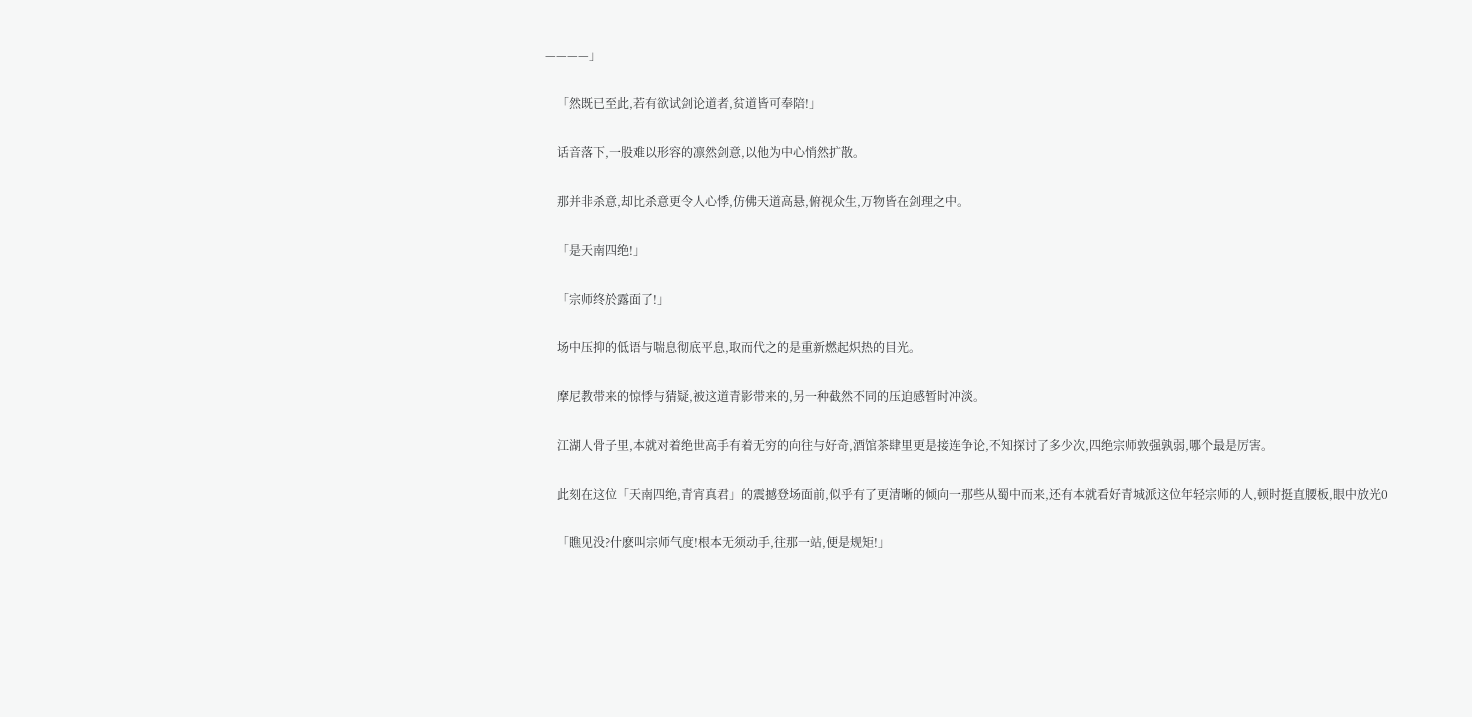————」

    「然既已至此,若有欲试剑论道者,贫道皆可奉陪!」

    话音落下,一股难以形容的凛然剑意,以他为中心悄然扩散。

    那并非杀意,却比杀意更令人心悸,仿佛天道高悬,俯视众生,万物皆在剑理之中。

    「是天南四绝!」

    「宗师终於露面了!」

    场中压抑的低语与喘息彻底平息,取而代之的是重新燃起炽热的目光。

    摩尼教带来的惊悸与猜疑,被这道青影带来的,另一种截然不同的压迫感暂时冲淡。

    江湖人骨子里,本就对着绝世高手有着无穷的向往与好奇,酒馆茶肆里更是接连争论,不知探讨了多少次,四绝宗师敦强孰弱,哪个最是厉害。

    此刻在这位「天南四绝,青宵真君」的震撼登场面前,似乎有了更清晰的倾向一那些从蜀中而来,还有本就看好青城派这位年轻宗师的人,顿时挺直腰板,眼中放光0

    「瞧见没?什麽叫宗师气度!根本无须动手,往那一站,便是规矩!」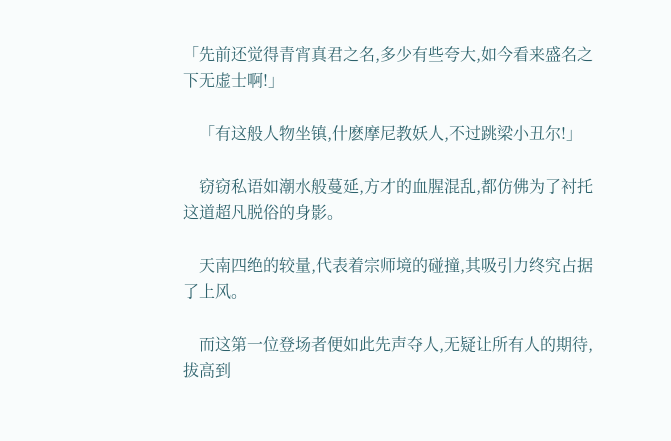「先前还觉得青宵真君之名,多少有些夸大,如今看来盛名之下无虚士啊!」

    「有这般人物坐镇,什麽摩尼教妖人,不过跳梁小丑尔!」

    窃窃私语如潮水般蔓延,方才的血腥混乱,都仿佛为了衬托这道超凡脱俗的身影。

    天南四绝的较量,代表着宗师境的碰撞,其吸引力终究占据了上风。

    而这第一位登场者便如此先声夺人,无疑让所有人的期待,拔高到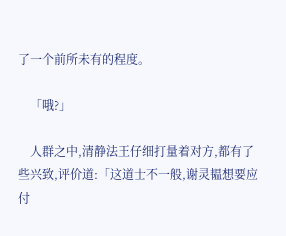了一个前所未有的程度。

    「哦?」

    人群之中,清静法王仔细打量着对方,都有了些兴致,评价道:「这道士不一般,谢灵韫想要应付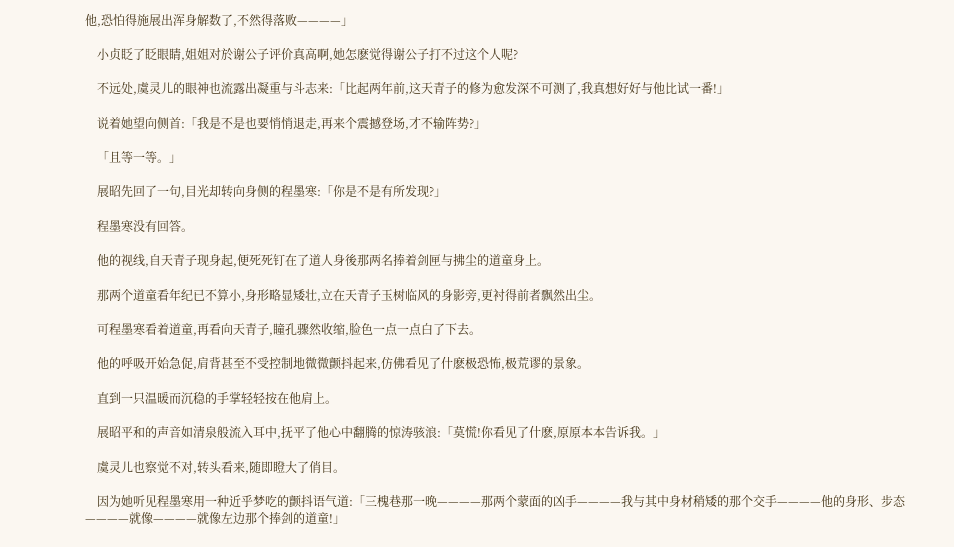他,恐怕得施展出浑身解数了,不然得落败————」

    小贞眨了眨眼睛,姐姐对於谢公子评价真高啊,她怎麽觉得谢公子打不过这个人呢?

    不远处,虞灵儿的眼神也流露出凝重与斗志来:「比起两年前,这天青子的修为愈发深不可测了,我真想好好与他比试一番!」

    说着她望向侧首:「我是不是也要悄悄退走,再来个震撼登场,才不输阵势?」

    「且等一等。」

    展昭先回了一句,目光却转向身侧的程墨寒:「你是不是有所发现?」

    程墨寒没有回答。

    他的视线,自天青子现身起,便死死钉在了道人身後那两名捧着剑匣与拂尘的道童身上。

    那两个道童看年纪已不算小,身形略显矮壮,立在天青子玉树临风的身影旁,更衬得前者飘然出尘。

    可程墨寒看着道童,再看向天青子,瞳孔骤然收缩,脸色一点一点白了下去。

    他的呼吸开始急促,肩背甚至不受控制地微微颤抖起来,仿佛看见了什麽极恐怖,极荒谬的景象。

    直到一只温暖而沉稳的手掌轻轻按在他肩上。

    展昭平和的声音如清泉般流入耳中,抚平了他心中翻腾的惊涛骇浪:「莫慌!你看见了什麽,原原本本告诉我。」

    虞灵儿也察觉不对,转头看来,随即瞪大了俏目。

    因为她听见程墨寒用一种近乎梦吃的颤抖语气道:「三槐巷那一晚————那两个蒙面的凶手————我与其中身材稍矮的那个交手————他的身形、步态————就像————就像左边那个捧剑的道童!」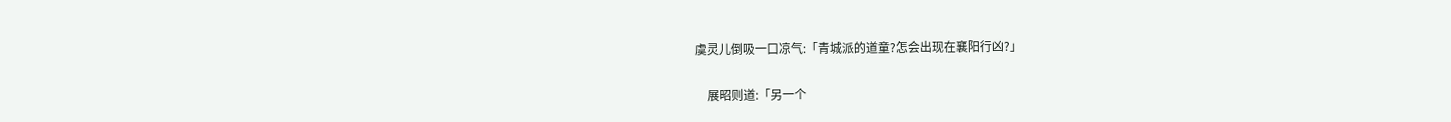虞灵儿倒吸一口凉气:「青城派的道童?怎会出现在襄阳行凶?」

    展昭则道:「另一个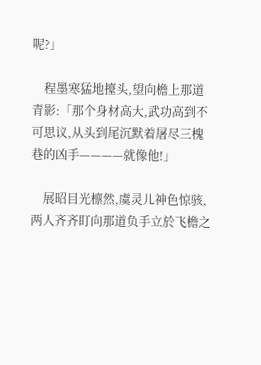呢?」

    程墨寒猛地擡头,望向檐上那道青影:「那个身材高大,武功高到不可思议,从头到尾沉默着屠尽三槐巷的凶手————就像他!」

    展昭目光檩然,虞灵儿神色惊骇,两人齐齐盯向那道负手立於飞檐之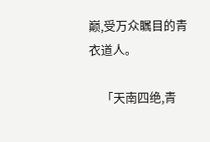巅,受万众瞩目的青衣道人。

    「天南四绝,青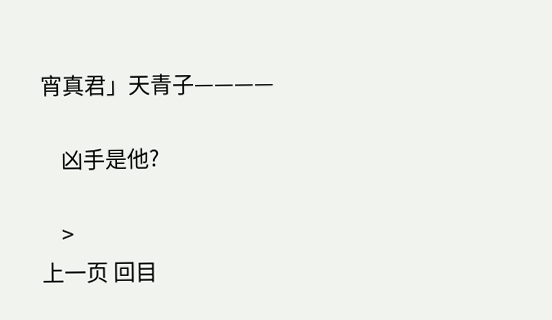宵真君」天青子————

    凶手是他?

    >
上一页 回目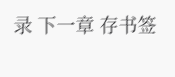录 下一章 存书签